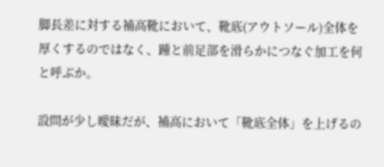脚長差に対する補高靴において、靴底(アウトソール)全体を厚くするのではなく、踵と前足部を滑らかにつなぐ加工を何と呼ぶか。

設問が少し曖昧だが、補高において「靴底全体」を上げるの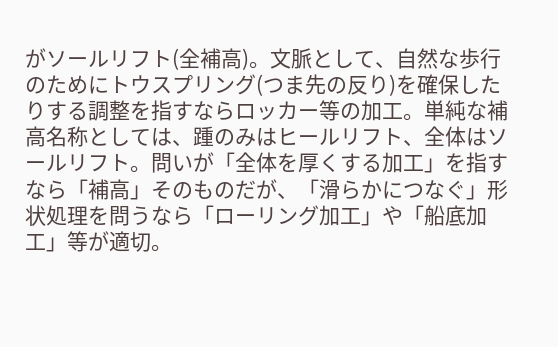がソールリフト(全補高)。文脈として、自然な歩行のためにトウスプリング(つま先の反り)を確保したりする調整を指すならロッカー等の加工。単純な補高名称としては、踵のみはヒールリフト、全体はソールリフト。問いが「全体を厚くする加工」を指すなら「補高」そのものだが、「滑らかにつなぐ」形状処理を問うなら「ローリング加工」や「船底加工」等が適切。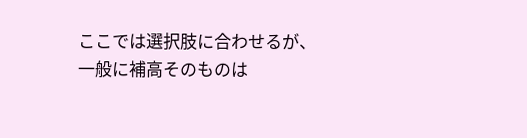ここでは選択肢に合わせるが、一般に補高そのものは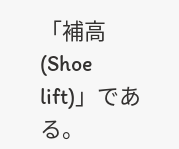「補高(Shoe lift)」である。